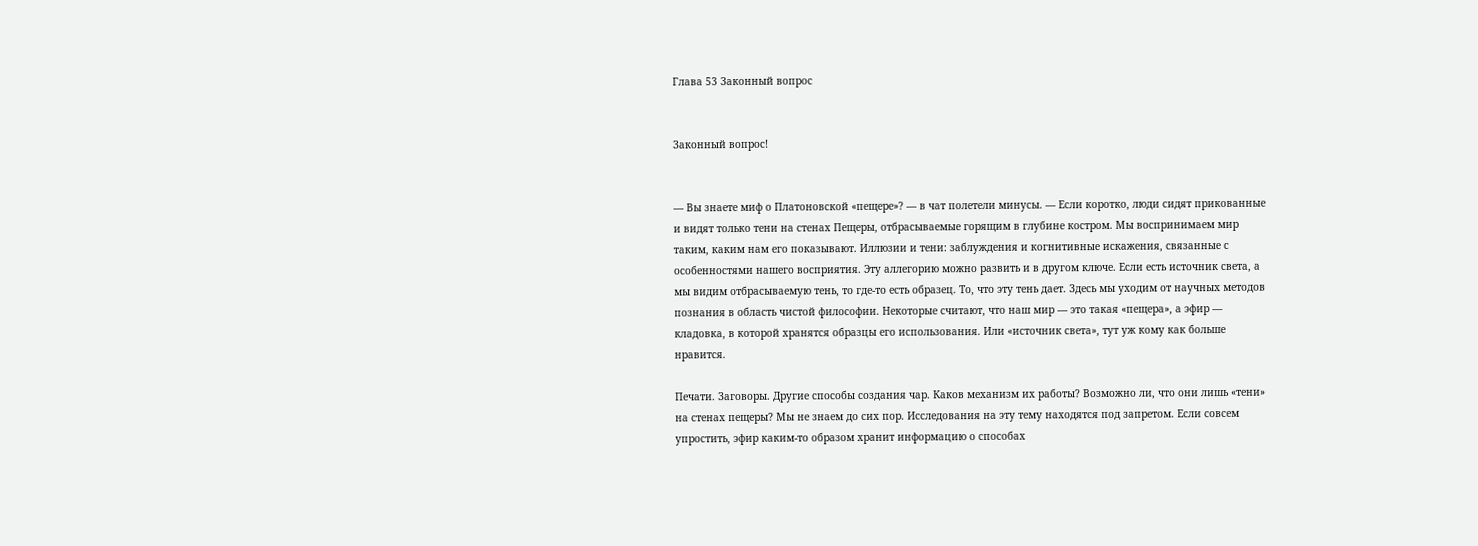Глава 53 Законный вопрос


Законный вопрос!


— Вы знаете миф о Платоновской «пещере»? — в чат полетели минусы. — Если коротко, люди сидят прикованные и видят только тени на стенах Пещеры, отбрасываемые горящим в глубине костром. Мы воспринимаем мир таким, каким нам его показывают. Иллюзии и тени: заблуждения и когнитивные искажения, связанные с особенностями нашего восприятия. Эту аллегорию можно развить и в другом ключе. Если есть источник света, а мы видим отбрасываемую тень, то где-то есть образец. То, что эту тень дает. Здесь мы уходим от научных методов познания в область чистой философии. Некоторые считают, что наш мир — это такая «пещера», а эфир — кладовка, в которой хранятся образцы его использования. Или «источник света», тут уж кому как больше нравится.

Печати. Заговоры. Другие способы создания чар. Каков механизм их работы? Возможно ли, что они лишь «тени» на стенах пещеры? Мы не знаем до сих пор. Исследования на эту тему находятся под запретом. Если совсем упростить, эфир каким-то образом хранит информацию о способах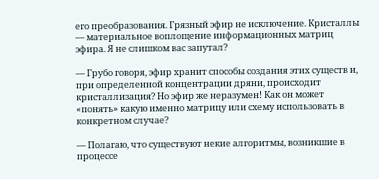его преобразования. Грязный эфир не исключение. Кристаллы — материальное воплощение информационных матриц эфира. Я не слишком вас запутал?

— Грубо говоря, эфир хранит способы создания этих существ и, при определенной концентрации дряни, происходит кристаллизация? Но эфир же неразумен! Как он может «понять» какую именно матрицу или схему использовать в конкретном случае?

— Полагаю, что существуют некие алгоритмы, возникшие в процессе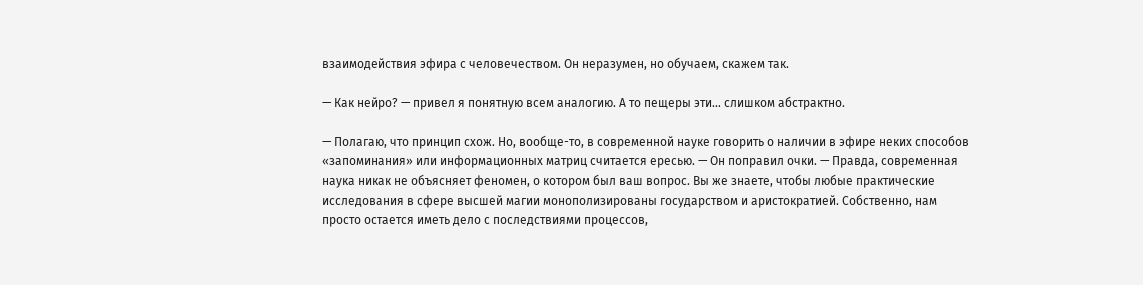взаимодействия эфира с человечеством. Он неразумен, но обучаем, скажем так.

— Как нейро? — привел я понятную всем аналогию. А то пещеры эти… слишком абстрактно.

— Полагаю, что принцип схож. Но, вообще-то, в современной науке говорить о наличии в эфире неких способов «запоминания» или информационных матриц считается ересью. — Он поправил очки. — Правда, современная наука никак не объясняет феномен, о котором был ваш вопрос. Вы же знаете, чтобы любые практические исследования в сфере высшей магии монополизированы государством и аристократией. Собственно, нам просто остается иметь дело с последствиями процессов,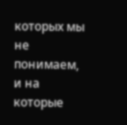которых мы не понимаем, и на которые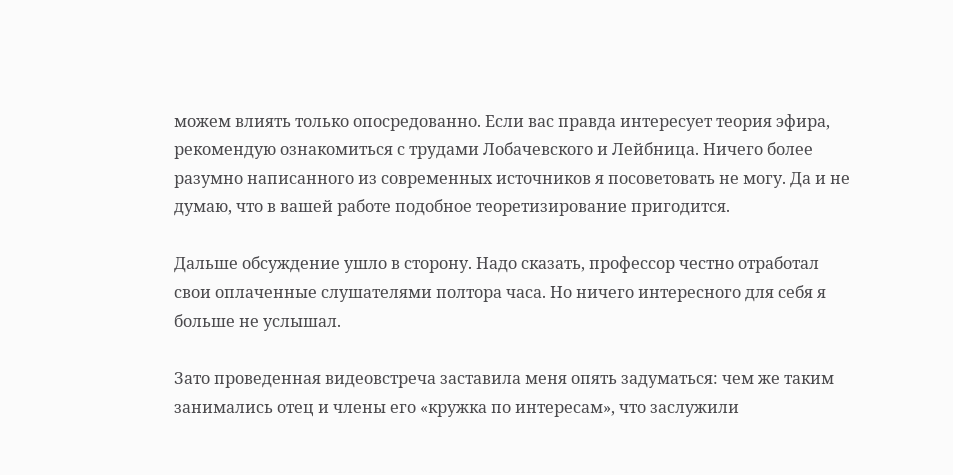можем влиять только опосредованно. Если вас правда интересует теория эфира, рекомендую ознакомиться с трудами Лобачевского и Лейбница. Ничего более разумно написанного из современных источников я посоветовать не могу. Да и не думаю, что в вашей работе подобное теоретизирование пригодится.

Дальше обсуждение ушло в сторону. Надо сказать, профессор честно отработал свои оплаченные слушателями полтора часа. Но ничего интересного для себя я больше не услышал.

Зато проведенная видеовстреча заставила меня опять задуматься: чем же таким занимались отец и члены его «кружка по интересам», что заслужили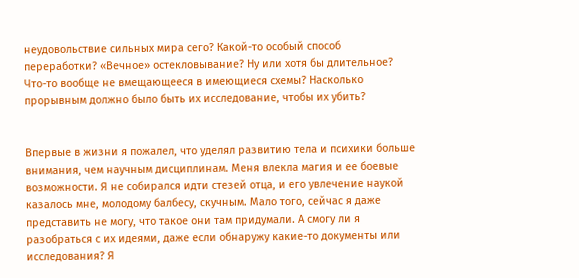неудовольствие сильных мира сего? Какой-то особый способ переработки? «Вечное» остекловывание? Ну или хотя бы длительное? Что-то вообще не вмещающееся в имеющиеся схемы? Насколько прорывным должно было быть их исследование, чтобы их убить?


Впервые в жизни я пожалел, что уделял развитию тела и психики больше внимания, чем научным дисциплинам. Меня влекла магия и ее боевые возможности. Я не собирался идти стезей отца, и его увлечение наукой казалось мне, молодому балбесу, скучным. Мало того, сейчас я даже представить не могу, что такое они там придумали. А смогу ли я разобраться с их идеями, даже если обнаружу какие-то документы или исследования? Я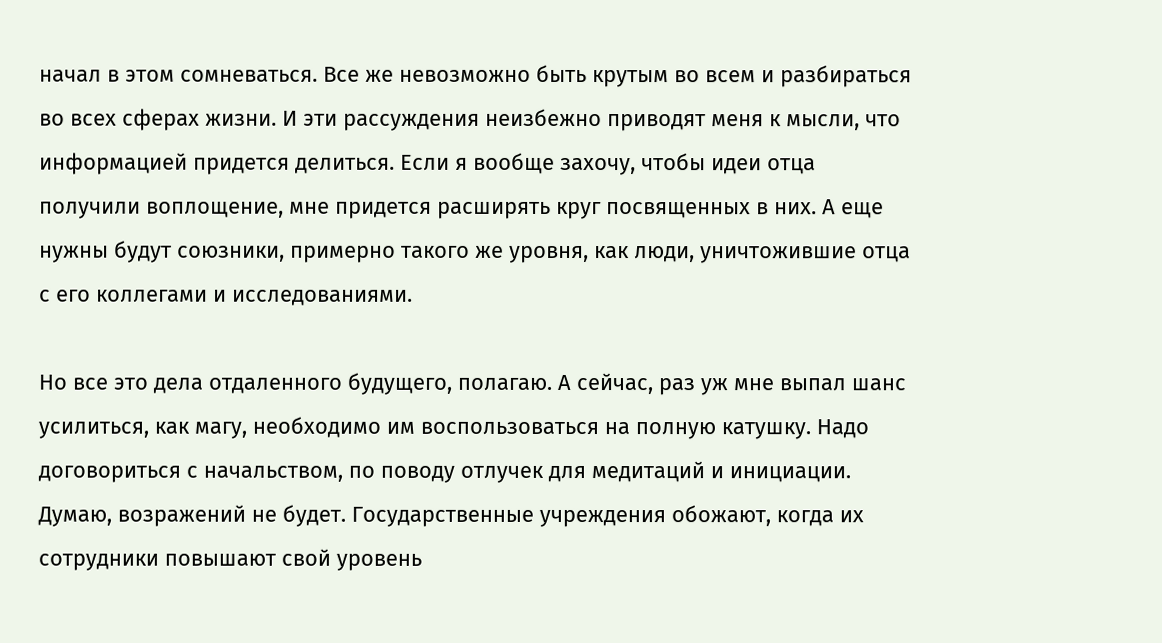начал в этом сомневаться. Все же невозможно быть крутым во всем и разбираться во всех сферах жизни. И эти рассуждения неизбежно приводят меня к мысли, что информацией придется делиться. Если я вообще захочу, чтобы идеи отца получили воплощение, мне придется расширять круг посвященных в них. А еще нужны будут союзники, примерно такого же уровня, как люди, уничтожившие отца с его коллегами и исследованиями.

Но все это дела отдаленного будущего, полагаю. А сейчас, раз уж мне выпал шанс усилиться, как магу, необходимо им воспользоваться на полную катушку. Надо договориться с начальством, по поводу отлучек для медитаций и инициации. Думаю, возражений не будет. Государственные учреждения обожают, когда их сотрудники повышают свой уровень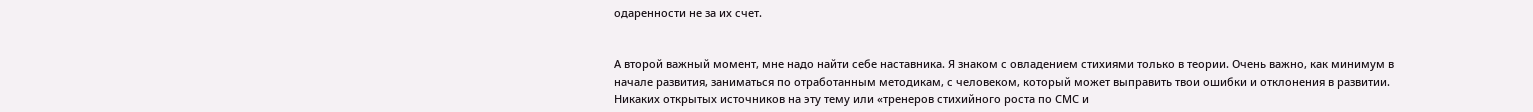одаренности не за их счет.


А второй важный момент, мне надо найти себе наставника. Я знаком с овладением стихиями только в теории. Очень важно, как минимум в начале развития, заниматься по отработанным методикам, с человеком, который может выправить твои ошибки и отклонения в развитии. Никаких открытых источников на эту тему или «тренеров стихийного роста по СМС и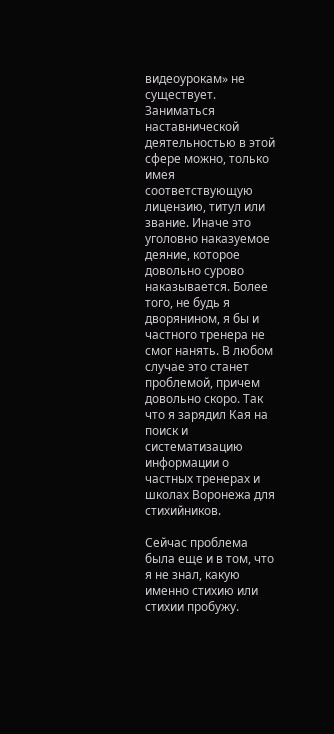видеоурокам» не существует. Заниматься наставнической деятельностью в этой сфере можно, только имея соответствующую лицензию, титул или звание. Иначе это уголовно наказуемое деяние, которое довольно сурово наказывается. Более того, не будь я дворянином, я бы и частного тренера не смог нанять. В любом случае это станет проблемой, причем довольно скоро. Так что я зарядил Кая на поиск и систематизацию информации о частных тренерах и школах Воронежа для стихийников.

Сейчас проблема была еще и в том, что я не знал, какую именно стихию или стихии пробужу.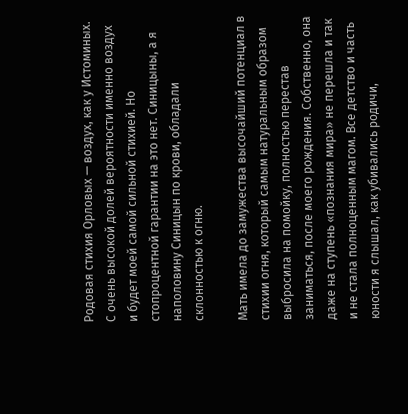Родовая стихия Орловых — воздух, как у Истоминых. С очень высокой долей вероятности именно воздух и будет моей самой сильной стихией. Но стопроцентной гарантии на это нет. Синицыны, а я наполовину Синицын по крови, обладали склонностью к огню.

Мать имела до замужества высочайший потенциал в стихии огня, который самым натуральным образом выбросила на помойку, полностью перестав заниматься, после моего рождения. Собственно, она даже на ступень «познания мира» не перешла и так и не стала полноценным магом. Все детство и часть юности я слышал, как убивались родичи,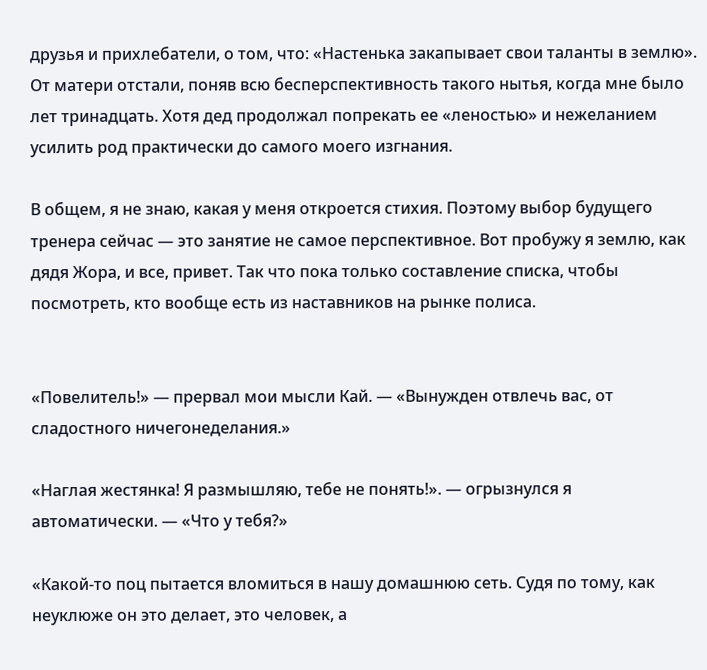друзья и прихлебатели, о том, что: «Настенька закапывает свои таланты в землю». От матери отстали, поняв всю бесперспективность такого нытья, когда мне было лет тринадцать. Хотя дед продолжал попрекать ее «леностью» и нежеланием усилить род практически до самого моего изгнания.

В общем, я не знаю, какая у меня откроется стихия. Поэтому выбор будущего тренера сейчас — это занятие не самое перспективное. Вот пробужу я землю, как дядя Жора, и все, привет. Так что пока только составление списка, чтобы посмотреть, кто вообще есть из наставников на рынке полиса.


«Повелитель!» — прервал мои мысли Кай. — «Вынужден отвлечь вас, от сладостного ничегонеделания.»

«Наглая жестянка! Я размышляю, тебе не понять!». — огрызнулся я автоматически. — «Что у тебя?»

«Какой-то поц пытается вломиться в нашу домашнюю сеть. Судя по тому, как неуклюже он это делает, это человек, а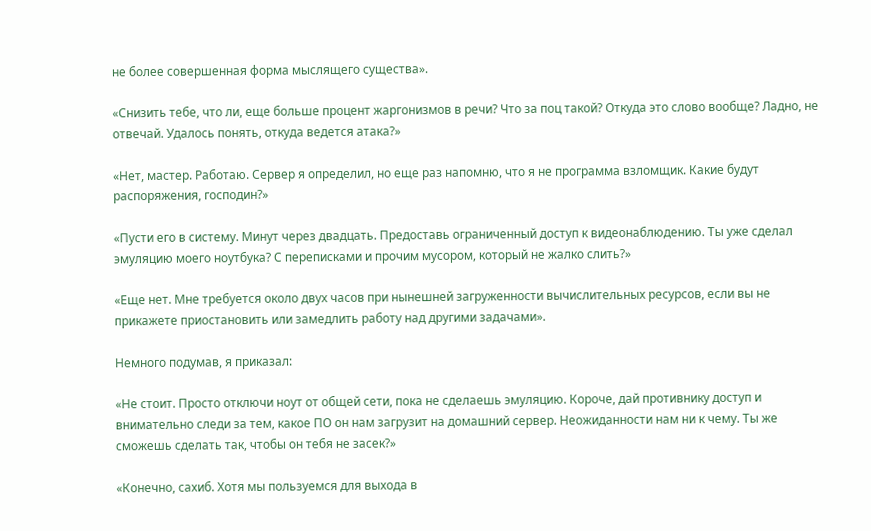не более совершенная форма мыслящего существа».

«Снизить тебе, что ли, еще больше процент жаргонизмов в речи? Что за поц такой? Откуда это слово вообще? Ладно, не отвечай. Удалось понять, откуда ведется атака?»

«Нет, мастер. Работаю. Сервер я определил, но еще раз напомню, что я не программа взломщик. Какие будут распоряжения, господин?»

«Пусти его в систему. Минут через двадцать. Предоставь ограниченный доступ к видеонаблюдению. Ты уже сделал эмуляцию моего ноутбука? С переписками и прочим мусором, который не жалко слить?»

«Еще нет. Мне требуется около двух часов при нынешней загруженности вычислительных ресурсов, если вы не прикажете приостановить или замедлить работу над другими задачами».

Немного подумав, я приказал:

«Не стоит. Просто отключи ноут от общей сети, пока не сделаешь эмуляцию. Короче, дай противнику доступ и внимательно следи за тем, какое ПО он нам загрузит на домашний сервер. Неожиданности нам ни к чему. Ты же сможешь сделать так, чтобы он тебя не засек?»

«Конечно, сахиб. Хотя мы пользуемся для выхода в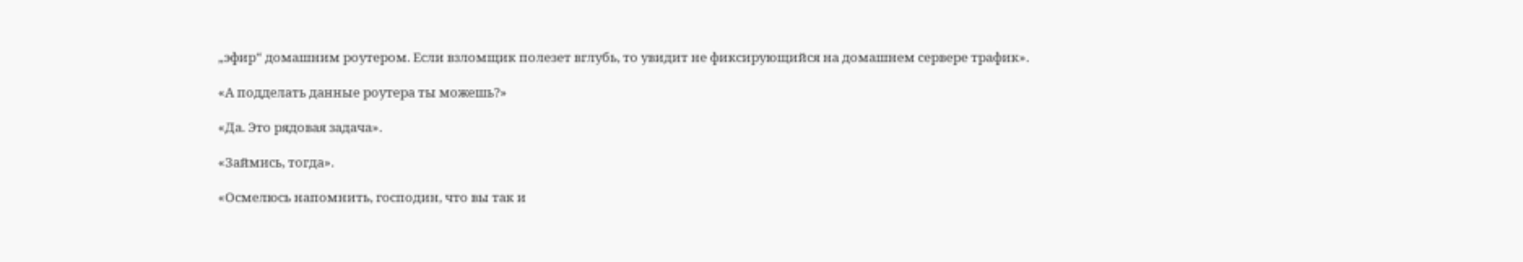„эфир“ домашним роутером. Если взломщик полезет вглубь, то увидит не фиксирующийся на домашнем сервере трафик».

«А подделать данные роутера ты можешь?»

«Да. Это рядовая задача».

«Займись, тогда».

«Осмелюсь напомнить, господин, что вы так и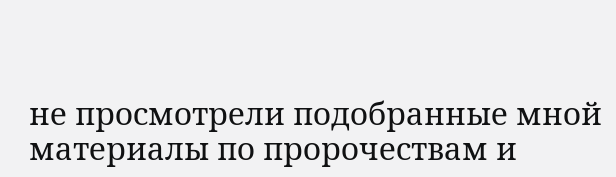не просмотрели подобранные мной материалы по пророчествам и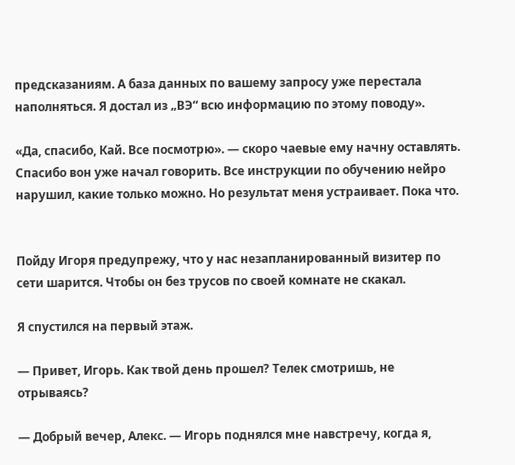предсказаниям. А база данных по вашему запросу уже перестала наполняться. Я достал из „ВЭ“ всю информацию по этому поводу».

«Да, спасибо, Кай. Все посмотрю». — скоро чаевые ему начну оставлять. Спасибо вон уже начал говорить. Все инструкции по обучению нейро нарушил, какие только можно. Но результат меня устраивает. Пока что.


Пойду Игоря предупрежу, что у нас незапланированный визитер по сети шарится. Чтобы он без трусов по своей комнате не скакал.

Я спустился на первый этаж.

— Привет, Игорь. Как твой день прошел? Телек смотришь, не отрываясь?

— Добрый вечер, Алекс. — Игорь поднялся мне навстречу, когда я,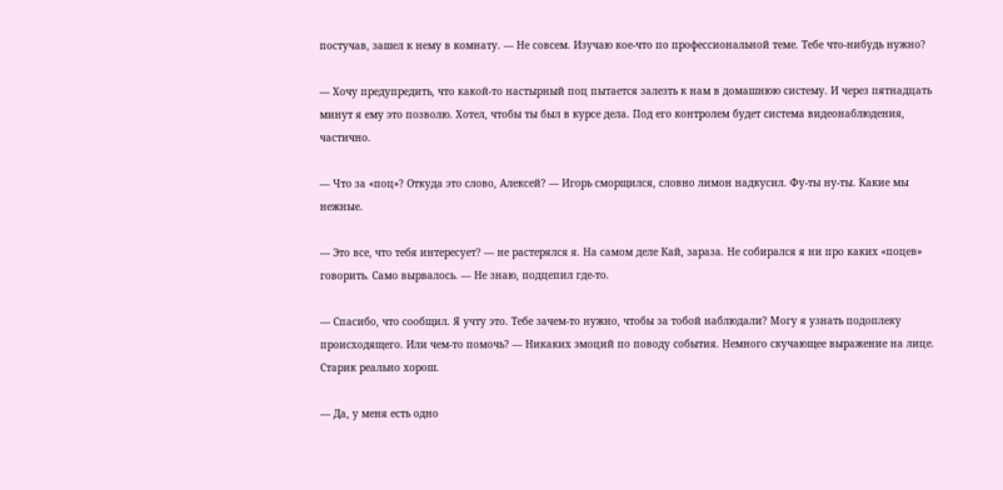постучав, зашел к нему в комнату. — Не совсем. Изучаю кое-что по профессиональной теме. Тебе что-нибудь нужно?

— Хочу предупредить, что какой-то настырный поц пытается залезть к нам в домашнюю систему. И через пятнадцать минут я ему это позволю. Хотел, чтобы ты был в курсе дела. Под его контролем будет система видеонаблюдения, частично.

— Что за «поц»? Откуда это слово, Алексей? — Игорь сморщился, словно лимон надкусил. Фу-ты ну-ты. Какие мы нежные.

— Это все, что тебя интересует? — не растерялся я. На самом деле Кай, зараза. Не собирался я ни про каких «поцев» говорить. Само вырвалось. — Не знаю, подцепил где-то.

— Спасибо, что сообщил. Я учту это. Тебе зачем-то нужно, чтобы за тобой наблюдали? Могу я узнать подоплеку происходящего. Или чем-то помочь? — Никаких эмоций по поводу события. Немного скучающее выражение на лице. Старик реально хорош.

— Да, у меня есть одно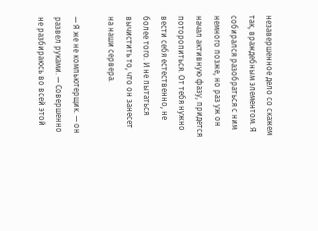незавершенное дело со скажем так, враждебным элементом. Я собирался разобраться с ним немного позже, но раз уж он начал активную фазу, придется поторопиться. От тебя нужно вести себя естественно, не более того. И не пытаться вычистить то, что он занесет на наши сервера.

— Я же не компьютерщик. — он развел руками. — Совершенно не разбираюсь во всей этой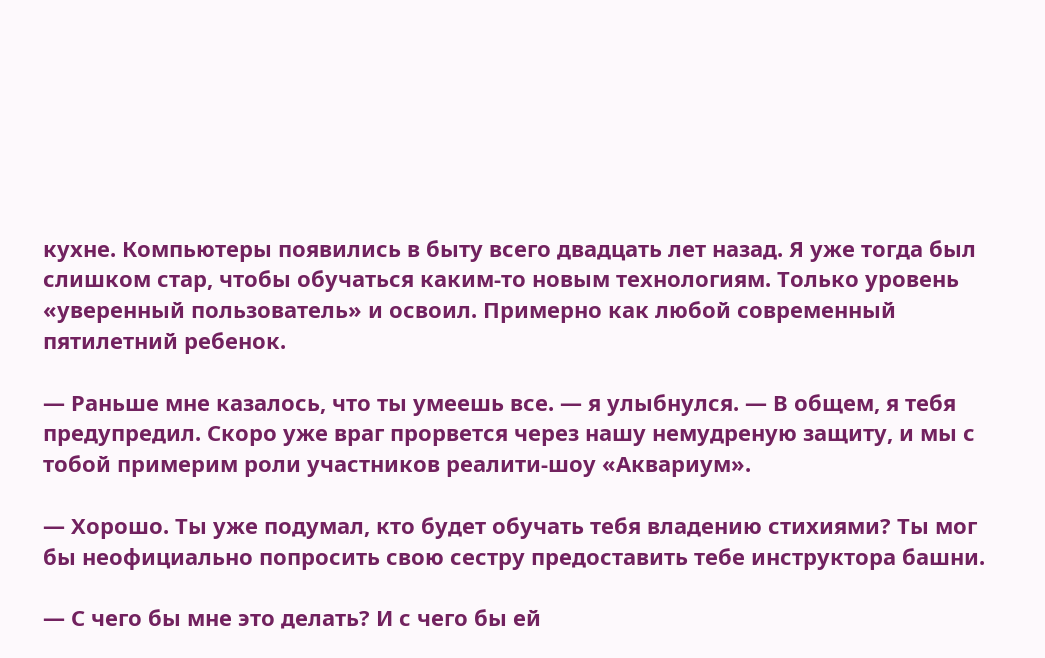кухне. Компьютеры появились в быту всего двадцать лет назад. Я уже тогда был слишком стар, чтобы обучаться каким-то новым технологиям. Только уровень «уверенный пользователь» и освоил. Примерно как любой современный пятилетний ребенок.

— Раньше мне казалось, что ты умеешь все. — я улыбнулся. — В общем, я тебя предупредил. Скоро уже враг прорвется через нашу немудреную защиту, и мы с тобой примерим роли участников реалити-шоу «Аквариум».

— Хорошо. Ты уже подумал, кто будет обучать тебя владению стихиями? Ты мог бы неофициально попросить свою сестру предоставить тебе инструктора башни.

— С чего бы мне это делать? И с чего бы ей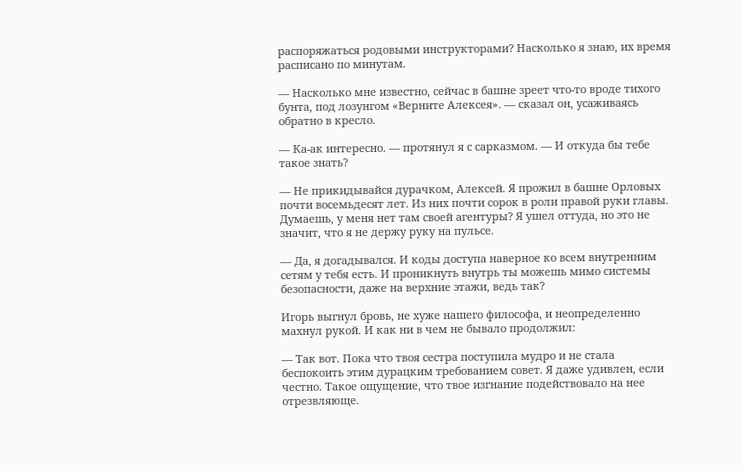распоряжаться родовыми инструкторами? Насколько я знаю, их время расписано по минутам.

— Насколько мне известно, сейчас в башне зреет что-то вроде тихого бунта, под лозунгом «Верните Алексея». — сказал он, усаживаясь обратно в кресло.

— Ка-ак интересно. — протянул я с сарказмом. — И откуда бы тебе такое знать?

— Не прикидывайся дурачком, Алексей. Я прожил в башне Орловых почти восемьдесят лет. Из них почти сорок в роли правой руки главы. Думаешь, у меня нет там своей агентуры? Я ушел оттуда, но это не значит, что я не держу руку на пульсе.

— Да, я догадывался. И коды доступа наверное ко всем внутренним сетям у тебя есть. И проникнуть внутрь ты можешь мимо системы безопасности, даже на верхние этажи, ведь так?

Игорь выгнул бровь, не хуже нашего философа, и неопределенно махнул рукой. И как ни в чем не бывало продолжил:

— Так вот. Пока что твоя сестра поступила мудро и не стала беспокоить этим дурацким требованием совет. Я даже удивлен, если честно. Такое ощущение, что твое изгнание подействовало на нее отрезвляюще.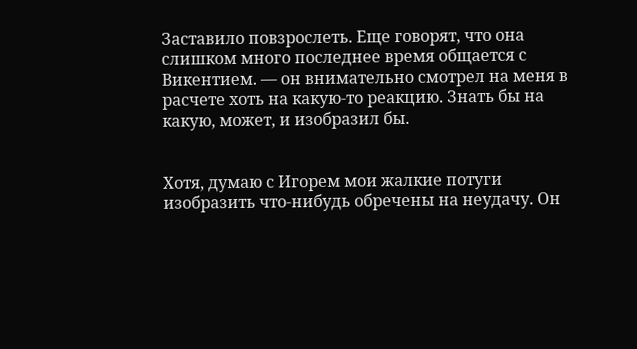Заставило повзрослеть. Еще говорят, что она слишком много последнее время общается с Викентием. — он внимательно смотрел на меня в расчете хоть на какую-то реакцию. Знать бы на какую, может, и изобразил бы.


Хотя, думаю с Игорем мои жалкие потуги изобразить что-нибудь обречены на неудачу. Он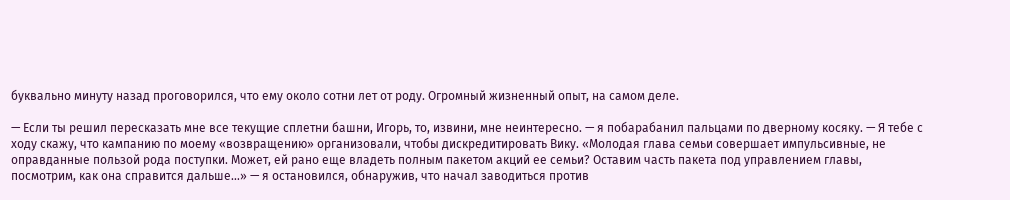буквально минуту назад проговорился, что ему около сотни лет от роду. Огромный жизненный опыт, на самом деле.

— Если ты решил пересказать мне все текущие сплетни башни, Игорь, то, извини, мне неинтересно. — я побарабанил пальцами по дверному косяку. — Я тебе с ходу скажу, что кампанию по моему «возвращению» организовали, чтобы дискредитировать Вику. «Молодая глава семьи совершает импульсивные, не оправданные пользой рода поступки. Может, ей рано еще владеть полным пакетом акций ее семьи? Оставим часть пакета под управлением главы, посмотрим, как она справится дальше…» — я остановился, обнаружив, что начал заводиться против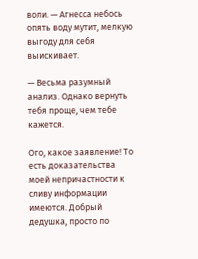воли. — Агнесса небось опять воду мутит, мелкую выгоду для себя выискивает.

— Весьма разумный анализ. Однако вернуть тебя проще, чем тебе кажется.

Ого, какое заявление! То есть доказательства моей непричастности к сливу информации имеются. Добрый дедушка, просто по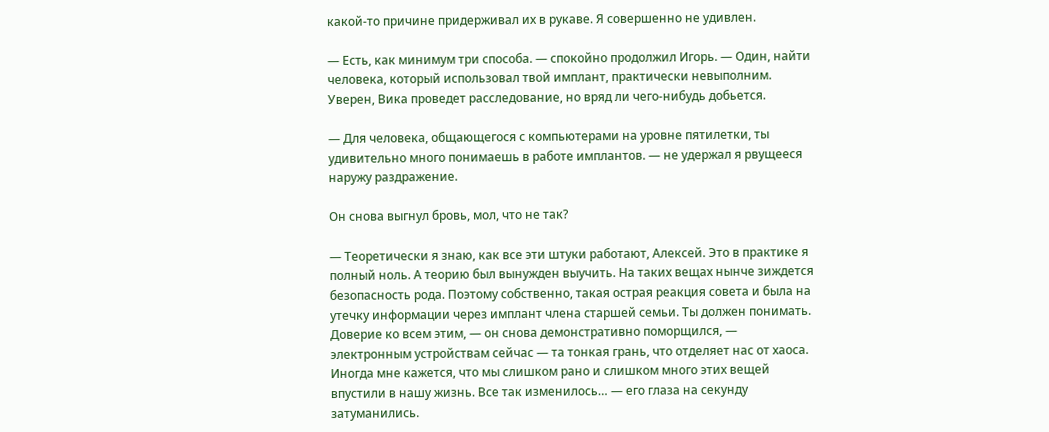какой-то причине придерживал их в рукаве. Я совершенно не удивлен.

— Есть, как минимум три способа. — спокойно продолжил Игорь. — Один, найти человека, который использовал твой имплант, практически невыполним. Уверен, Вика проведет расследование, но вряд ли чего-нибудь добьется.

— Для человека, общающегося с компьютерами на уровне пятилетки, ты удивительно много понимаешь в работе имплантов. — не удержал я рвущееся наружу раздражение.

Он снова выгнул бровь, мол, что не так?

— Теоретически я знаю, как все эти штуки работают, Алексей. Это в практике я полный ноль. А теорию был вынужден выучить. На таких вещах нынче зиждется безопасность рода. Поэтому собственно, такая острая реакция совета и была на утечку информации через имплант члена старшей семьи. Ты должен понимать. Доверие ко всем этим, — он снова демонстративно поморщился, — электронным устройствам сейчас — та тонкая грань, что отделяет нас от хаоса. Иногда мне кажется, что мы слишком рано и слишком много этих вещей впустили в нашу жизнь. Все так изменилось… — его глаза на секунду затуманились.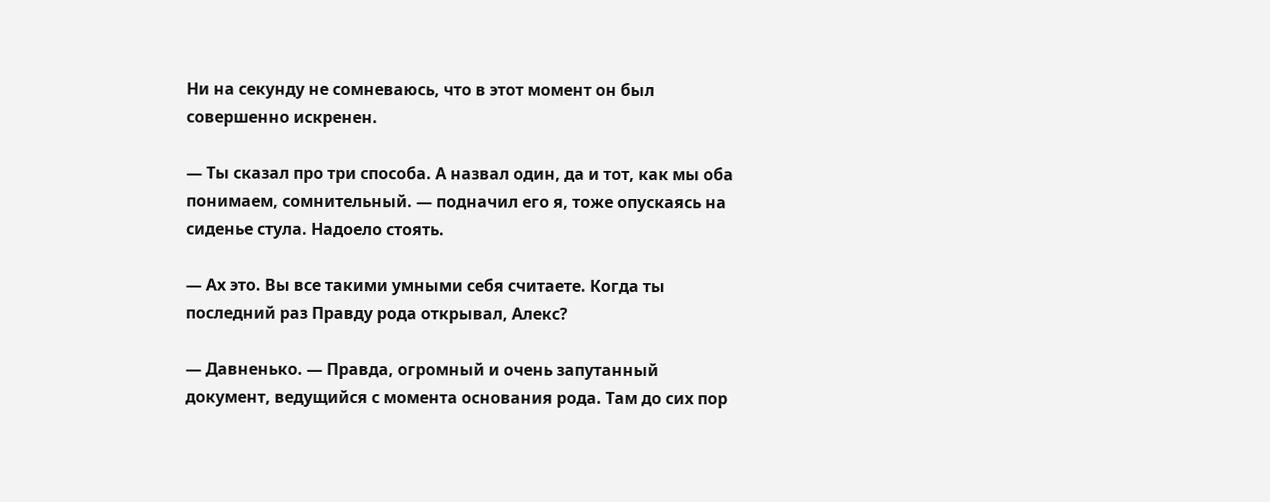Ни на секунду не сомневаюсь, что в этот момент он был совершенно искренен.

— Ты сказал про три способа. А назвал один, да и тот, как мы оба понимаем, сомнительный. — подначил его я, тоже опускаясь на сиденье стула. Надоело стоять.

— Ах это. Вы все такими умными себя считаете. Когда ты последний раз Правду рода открывал, Алекс?

— Давненько. — Правда, огромный и очень запутанный документ, ведущийся с момента основания рода. Там до сих пор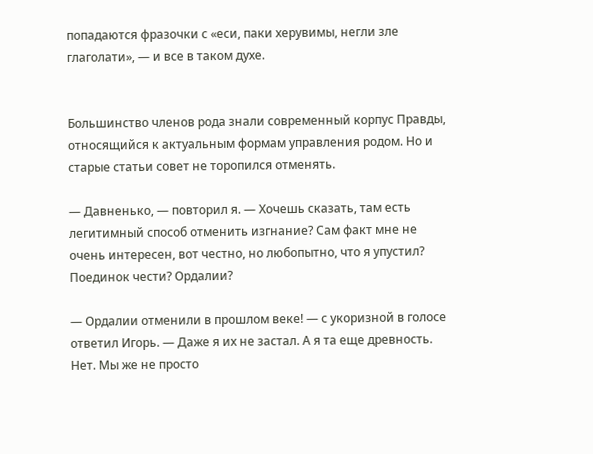попадаются фразочки с «еси, паки херувимы, негли зле глаголати», — и все в таком духе.


Большинство членов рода знали современный корпус Правды, относящийся к актуальным формам управления родом. Но и старые статьи совет не торопился отменять.

— Давненько, — повторил я. — Хочешь сказать, там есть легитимный способ отменить изгнание? Сам факт мне не очень интересен, вот честно, но любопытно, что я упустил? Поединок чести? Ордалии?

— Ордалии отменили в прошлом веке! — с укоризной в голосе ответил Игорь. — Даже я их не застал. А я та еще древность. Нет. Мы же не просто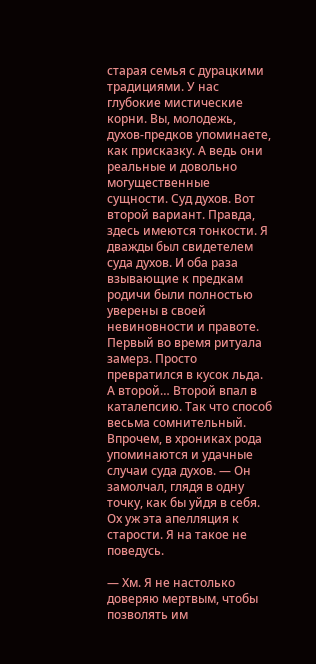старая семья с дурацкими традициями. У нас глубокие мистические корни. Вы, молодежь, духов-предков упоминаете, как присказку. А ведь они реальные и довольно могущественные сущности. Суд духов. Вот второй вариант. Правда, здесь имеются тонкости. Я дважды был свидетелем суда духов. И оба раза взывающие к предкам родичи были полностью уверены в своей невиновности и правоте. Первый во время ритуала замерз. Просто превратился в кусок льда. А второй… Второй впал в каталепсию. Так что способ весьма сомнительный. Впрочем, в хрониках рода упоминаются и удачные случаи суда духов. — Он замолчал, глядя в одну точку, как бы уйдя в себя. Ох уж эта апелляция к старости. Я на такое не поведусь.

— Хм. Я не настолько доверяю мертвым, чтобы позволять им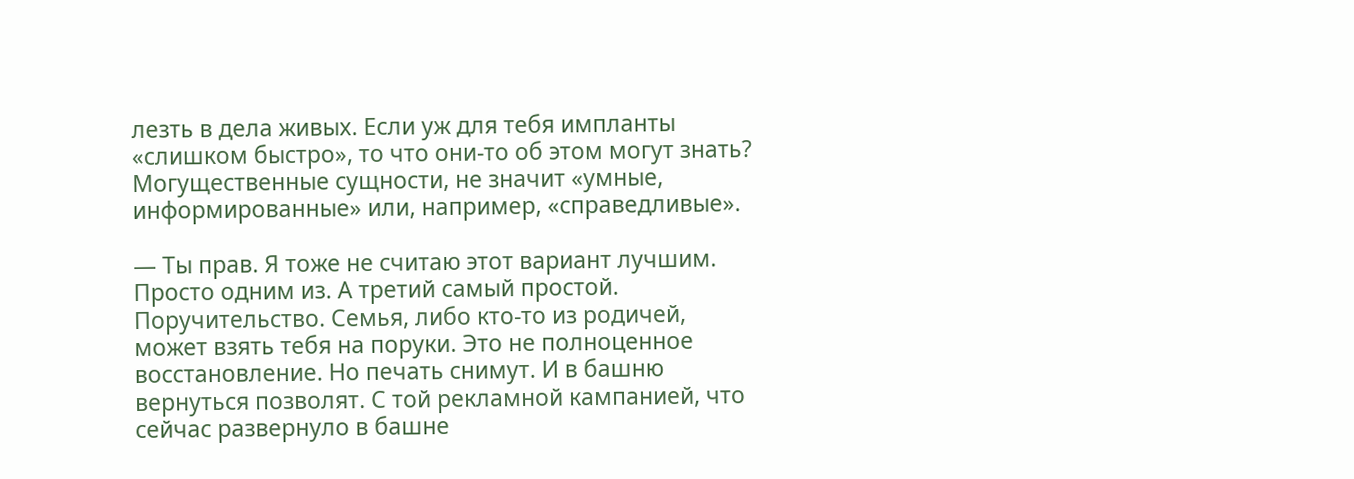лезть в дела живых. Если уж для тебя импланты «слишком быстро», то что они-то об этом могут знать? Могущественные сущности, не значит «умные, информированные» или, например, «справедливые».

— Ты прав. Я тоже не считаю этот вариант лучшим. Просто одним из. А третий самый простой. Поручительство. Семья, либо кто-то из родичей, может взять тебя на поруки. Это не полноценное восстановление. Но печать снимут. И в башню вернуться позволят. С той рекламной кампанией, что сейчас развернуло в башне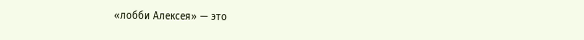«лобби Алексея» — это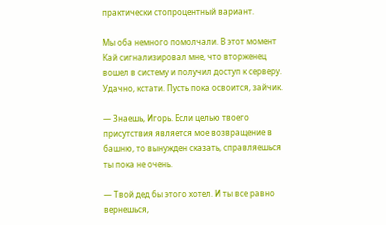практически стопроцентный вариант.

Мы оба немного помолчали. В этот момент Кай сигнализировал мне, что вторженец вошел в систему и получил доступ к серверу. Удачно, кстати. Пусть пока освоится, зайчик.

— Знаешь, Игорь. Если целью твоего присутствия является мое возвращение в башню, то вынужден сказать, справляешься ты пока не очень.

— Твой дед бы этого хотел. И ты все равно вернешься,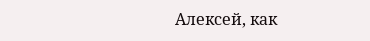Алексей, как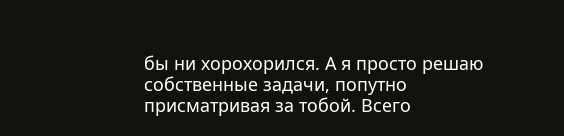бы ни хорохорился. А я просто решаю собственные задачи, попутно присматривая за тобой. Всего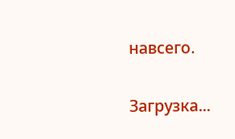навсего.

Загрузка...